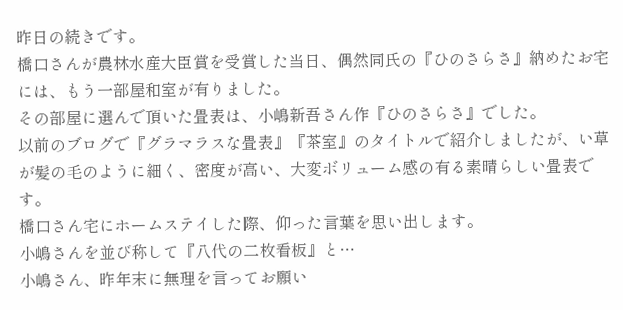昨日の続きです。
橋口さんが農林水産大臣賞を受賞した当日、偶然同氏の『ひのさらさ』納めたお宅には、もう一部屋和室が有りました。
その部屋に選んで頂いた畳表は、小嶋新吾さん作『ひのさらさ』でした。
以前のブログで『グラマラスな畳表』『茶室』のタイトルで紹介しましたが、い草が髪の毛のように細く、密度が高い、大変ボリューム感の有る素晴らしい畳表です。
橋口さん宅にホームステイした際、仰った言葉を思い出します。
小嶋さんを並び称して『八代の二枚看板』と…
小嶋さん、昨年末に無理を言ってお願い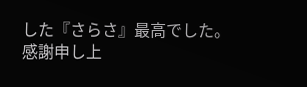した『さらさ』最高でした。
感謝申し上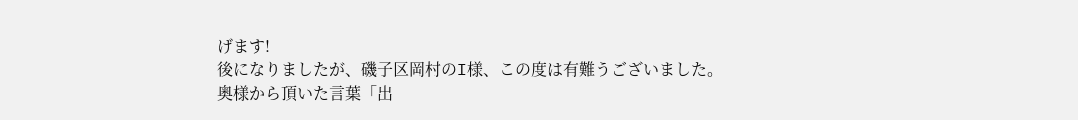げます!
後になりましたが、磯子区岡村のI様、この度は有難うございました。
奥様から頂いた言葉「出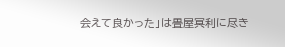会えて良かった」は畳屋冥利に尽き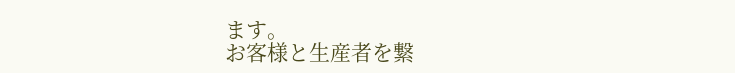ます。
お客様と生産者を繋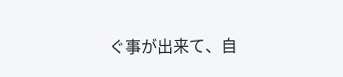ぐ事が出来て、自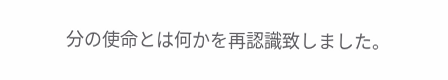分の使命とは何かを再認識致しました。